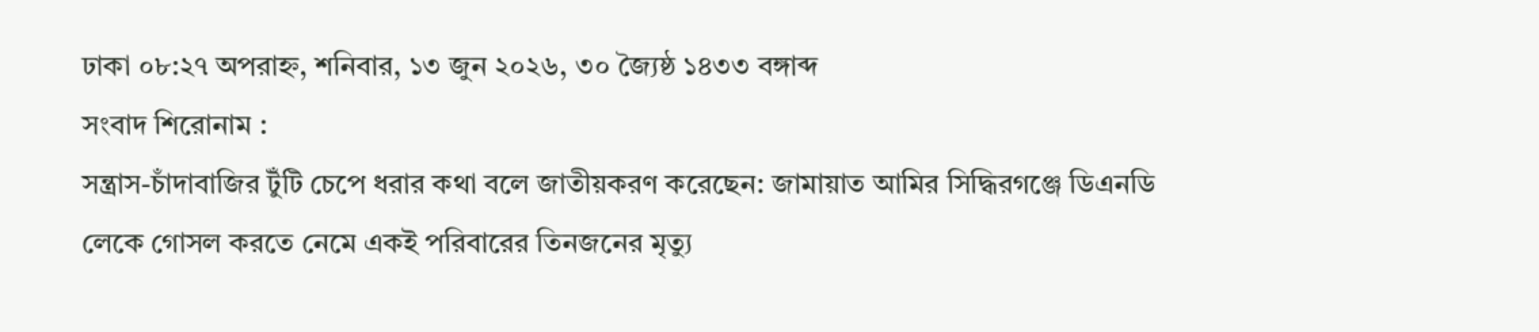ঢাকা ০৮:২৭ অপরাহ্ন, শনিবার, ১৩ জুন ২০২৬, ৩০ জ্যৈষ্ঠ ১৪৩৩ বঙ্গাব্দ
সংবাদ শিরোনাম :
সন্ত্রাস-চাঁদাবাজির টুঁটি চেপে ধরার কথা বলে জাতীয়করণ করেছেন: জামায়াত আমির সিদ্ধিরগঞ্জে ডিএনডি লেকে গোসল করতে নেমে একই পরিবারের তিনজনের মৃত্যু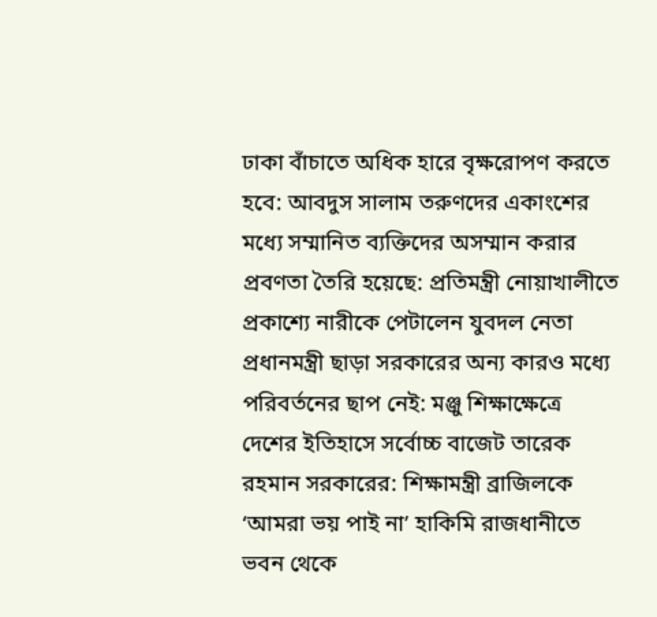ঢাকা বাঁচাতে অধিক হারে বৃক্ষরোপণ করতে হবে: আবদুস সালাম তরুণদের একাংশের মধ্যে সম্মানিত ব্যক্তিদের অসম্মান করার প্রবণতা তৈরি হয়েছে: প্রতিমন্ত্রী নোয়াখালীতে প্রকাশ্যে নারীকে পেটালেন যুবদল নেতা প্রধানমন্ত্রী ছাড়া সরকারের অন্য কারও মধ্যে পরিবর্তনের ছাপ নেই: মঞ্জু শিক্ষাক্ষেত্রে দেশের ইতিহাসে সর্বোচ্চ বাজেট তারেক রহমান সরকারের: শিক্ষামন্ত্রী ব্রাজিলকে ‘আমরা ভয় পাই না’ হাকিমি রাজধানীতে ভবন থেকে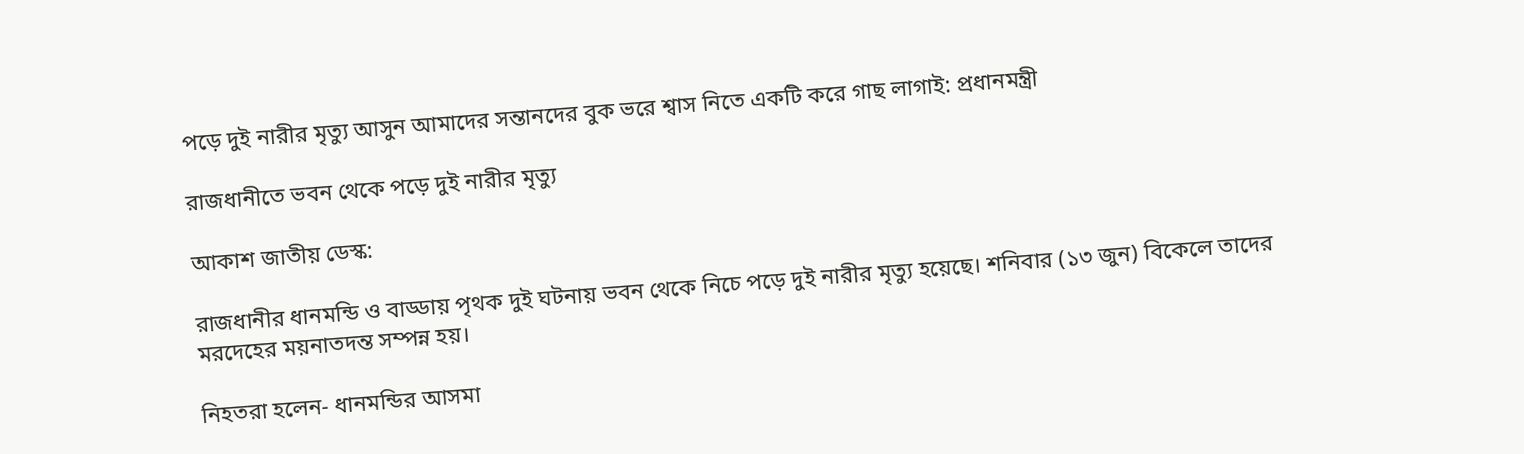পড়ে দুই নারীর মৃত্যু আসুন আমাদের সন্তানদের বুক ভরে শ্বাস নিতে একটি করে গাছ লাগাই: প্রধানমন্ত্রী

রাজধানীতে ভবন থেকে পড়ে দুই নারীর মৃত্যু

আকাশ জাতীয় ডেস্ক:

রাজধানীর ধানমন্ডি ও বাড্ডায় পৃথক দুই ঘটনায় ভবন থেকে নিচে পড়ে দুই নারীর মৃত্যু হয়েছে। শনিবার (১৩ জুন) বিকেলে তাদের মরদেহের ময়নাতদন্ত সম্পন্ন হয়।

নিহতরা হলেন- ধানমন্ডির আসমা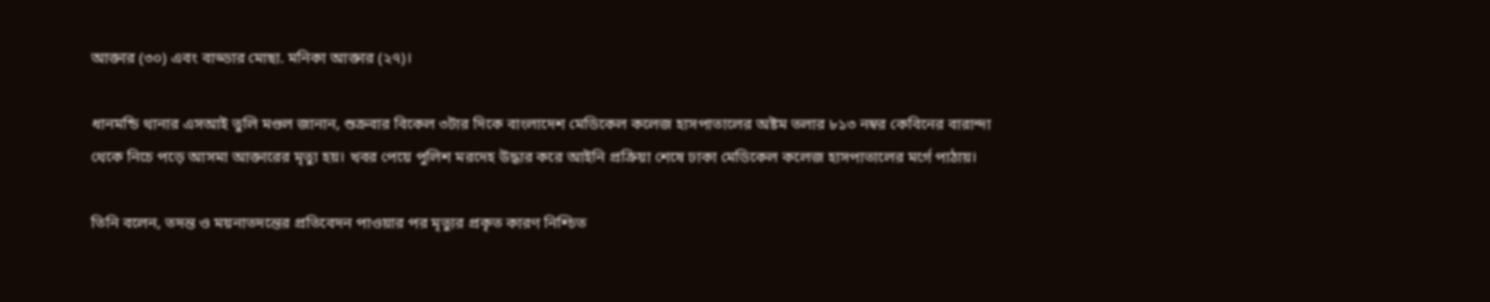আক্তার (৩০) এবং বাড্ডার মোছা. মনিকা আক্তার (২৭)।

ধানমন্ডি থানার এসআই তুলি মণ্ডল জানান, শুক্রবার বিকেল ৩টার দিকে বাংলাদেশ মেডিকেল কলেজ হাসপাতালের অষ্টম তলার ৮১৩ নম্বর কেবিনের বারান্দা থেকে নিচে পড়ে আসমা আক্তারের মৃত্যু হয়। খবর পেয়ে পুলিশ মরদেহ উদ্ধার করে আইনি প্রক্রিয়া শেষে ঢাকা মেডিকেল কলেজ হাসপাতালের মর্গে পাঠায়।

তিনি বলেন, তদন্ত ও ময়নাতদন্তের প্রতিবেদন পাওয়ার পর মৃত্যুর প্রকৃত কারণ নিশ্চিত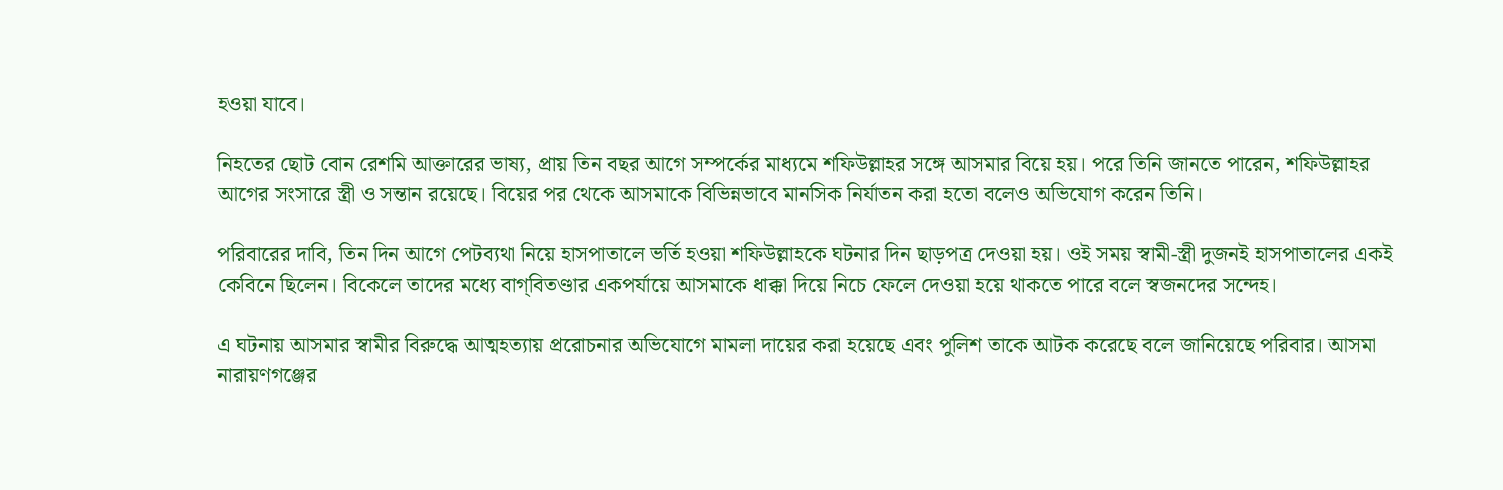হওয়া যাবে।

নিহতের ছোট বোন রেশমি আক্তারের ভাষ্য, প্রায় তিন বছর আগে সম্পর্কের মাধ্যমে শফিউল্লাহর সঙ্গে আসমার বিয়ে হয়। পরে তিনি জানতে পারেন, শফিউল্লাহর আগের সংসারে স্ত্রী ও সন্তান রয়েছে। বিয়ের পর থেকে আসমাকে বিভিন্নভাবে মানসিক নির্যাতন করা হতো বলেও অভিযোগ করেন তিনি।

পরিবারের দাবি, তিন দিন আগে পেটব্যথা নিয়ে হাসপাতালে ভর্তি হওয়া শফিউল্লাহকে ঘটনার দিন ছাড়পত্র দেওয়া হয়। ওই সময় স্বামী-স্ত্রী দুজনই হাসপাতালের একই কেবিনে ছিলেন। বিকেলে তাদের মধ্যে বাগ্‌বিতণ্ডার একপর্যায়ে আসমাকে ধাক্কা দিয়ে নিচে ফেলে দেওয়া হয়ে থাকতে পারে বলে স্বজনদের সন্দেহ।

এ ঘটনায় আসমার স্বামীর বিরুদ্ধে আত্মহত্যায় প্ররোচনার অভিযোগে মামলা দায়ের করা হয়েছে এবং পুলিশ তাকে আটক করেছে বলে জানিয়েছে পরিবার। আসমা নারায়ণগঞ্জের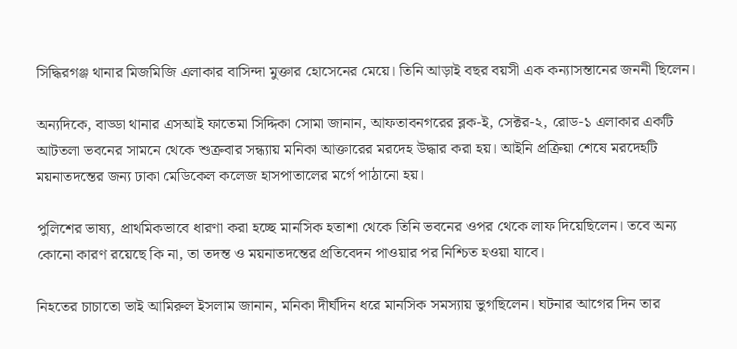সিদ্ধিরগঞ্জ থানার মিজমিজি এলাকার বাসিন্দা মুক্তার হোসেনের মেয়ে। তিনি আড়াই বছর বয়সী এক কন্যাসন্তানের জননী ছিলেন।

অন্যদিকে, বাড্ডা থানার এসআই ফাতেমা সিদ্দিকা সোমা জানান, আফতাবনগরের ব্লক-ই, সেক্টর-২, রোড-১ এলাকার একটি আটতলা ভবনের সামনে থেকে শুক্রবার সন্ধ্যায় মনিকা আক্তারের মরদেহ উদ্ধার করা হয়। আইনি প্রক্রিয়া শেষে মরদেহটি ময়নাতদন্তের জন্য ঢাকা মেডিকেল কলেজ হাসপাতালের মর্গে পাঠানো হয়।

পুলিশের ভাষ্য, প্রাথমিকভাবে ধারণা করা হচ্ছে মানসিক হতাশা থেকে তিনি ভবনের ওপর থেকে লাফ দিয়েছিলেন। তবে অন্য কোনো কারণ রয়েছে কি না, তা তদন্ত ও ময়নাতদন্তের প্রতিবেদন পাওয়ার পর নিশ্চিত হওয়া যাবে।

নিহতের চাচাতো ভাই আমিরুল ইসলাম জানান, মনিকা দীর্ঘদিন ধরে মানসিক সমস্যায় ভুগছিলেন। ঘটনার আগের দিন তার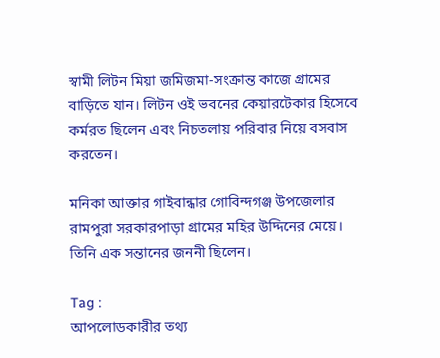স্বামী লিটন মিয়া জমিজমা-সংক্রান্ত কাজে গ্রামের বাড়িতে যান। লিটন ওই ভবনের কেয়ারটেকার হিসেবে কর্মরত ছিলেন এবং নিচতলায় পরিবার নিয়ে বসবাস করতেন।

মনিকা আক্তার গাইবান্ধার গোবিন্দগঞ্জ উপজেলার রামপুরা সরকারপাড়া গ্রামের মহির উদ্দিনের মেয়ে। তিনি এক সন্তানের জননী ছিলেন।

Tag :
আপলোডকারীর তথ্য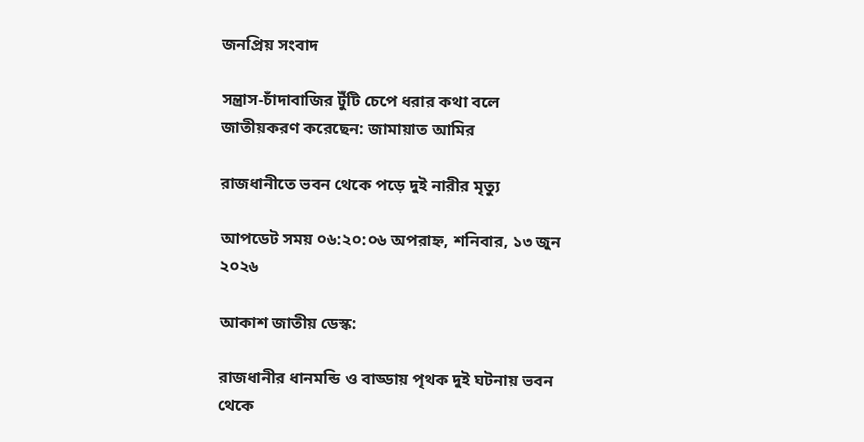জনপ্রিয় সংবাদ

সন্ত্রাস-চাঁদাবাজির টুঁটি চেপে ধরার কথা বলে জাতীয়করণ করেছেন: জামায়াত আমির

রাজধানীতে ভবন থেকে পড়ে দুই নারীর মৃত্যু

আপডেট সময় ০৬:২০:০৬ অপরাহ্ন, শনিবার, ১৩ জুন ২০২৬

আকাশ জাতীয় ডেস্ক:

রাজধানীর ধানমন্ডি ও বাড্ডায় পৃথক দুই ঘটনায় ভবন থেকে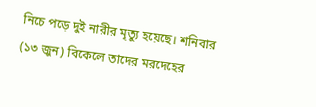নিচে পড়ে দুই নারীর মৃত্যু হয়েছে। শনিবার (১৩ জুন) বিকেলে তাদের মরদেহের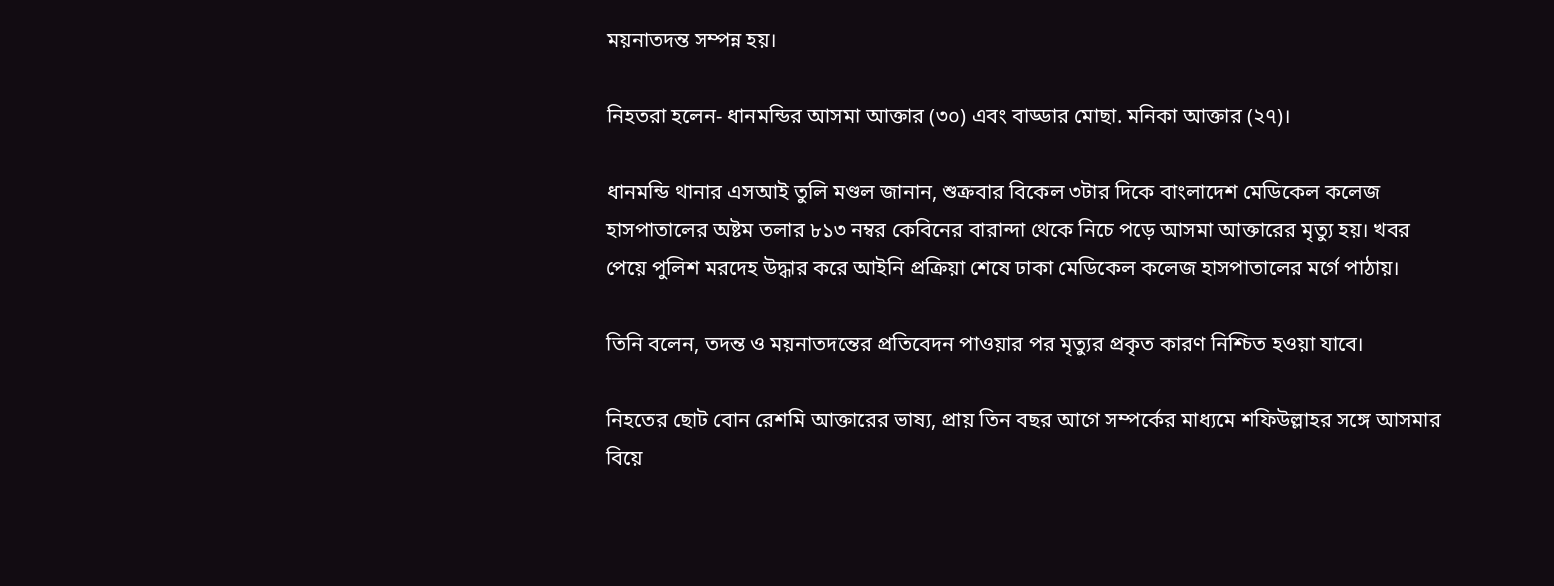ময়নাতদন্ত সম্পন্ন হয়।

নিহতরা হলেন- ধানমন্ডির আসমা আক্তার (৩০) এবং বাড্ডার মোছা. মনিকা আক্তার (২৭)।

ধানমন্ডি থানার এসআই তুলি মণ্ডল জানান, শুক্রবার বিকেল ৩টার দিকে বাংলাদেশ মেডিকেল কলেজ হাসপাতালের অষ্টম তলার ৮১৩ নম্বর কেবিনের বারান্দা থেকে নিচে পড়ে আসমা আক্তারের মৃত্যু হয়। খবর পেয়ে পুলিশ মরদেহ উদ্ধার করে আইনি প্রক্রিয়া শেষে ঢাকা মেডিকেল কলেজ হাসপাতালের মর্গে পাঠায়।

তিনি বলেন, তদন্ত ও ময়নাতদন্তের প্রতিবেদন পাওয়ার পর মৃত্যুর প্রকৃত কারণ নিশ্চিত হওয়া যাবে।

নিহতের ছোট বোন রেশমি আক্তারের ভাষ্য, প্রায় তিন বছর আগে সম্পর্কের মাধ্যমে শফিউল্লাহর সঙ্গে আসমার বিয়ে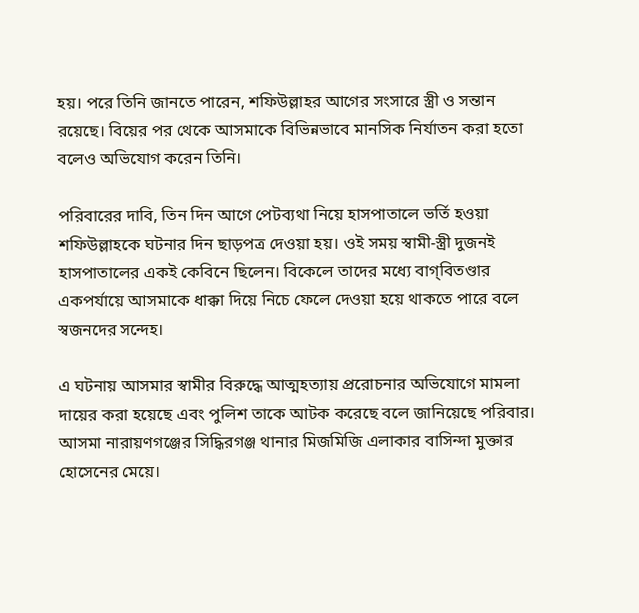হয়। পরে তিনি জানতে পারেন, শফিউল্লাহর আগের সংসারে স্ত্রী ও সন্তান রয়েছে। বিয়ের পর থেকে আসমাকে বিভিন্নভাবে মানসিক নির্যাতন করা হতো বলেও অভিযোগ করেন তিনি।

পরিবারের দাবি, তিন দিন আগে পেটব্যথা নিয়ে হাসপাতালে ভর্তি হওয়া শফিউল্লাহকে ঘটনার দিন ছাড়পত্র দেওয়া হয়। ওই সময় স্বামী-স্ত্রী দুজনই হাসপাতালের একই কেবিনে ছিলেন। বিকেলে তাদের মধ্যে বাগ্‌বিতণ্ডার একপর্যায়ে আসমাকে ধাক্কা দিয়ে নিচে ফেলে দেওয়া হয়ে থাকতে পারে বলে স্বজনদের সন্দেহ।

এ ঘটনায় আসমার স্বামীর বিরুদ্ধে আত্মহত্যায় প্ররোচনার অভিযোগে মামলা দায়ের করা হয়েছে এবং পুলিশ তাকে আটক করেছে বলে জানিয়েছে পরিবার। আসমা নারায়ণগঞ্জের সিদ্ধিরগঞ্জ থানার মিজমিজি এলাকার বাসিন্দা মুক্তার হোসেনের মেয়ে।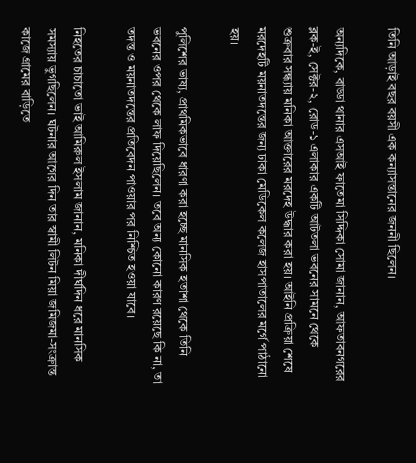তিনি আড়াই বছর বয়সী এক কন্যাসন্তানের জননী ছিলেন।

অন্যদিকে, বাড্ডা থানার এসআই ফাতেমা সিদ্দিকা সোমা জানান, আফতাবনগরের ব্লক-ই, সেক্টর-২, রোড-১ এলাকার একটি আটতলা ভবনের সামনে থেকে শুক্রবার সন্ধ্যায় মনিকা আক্তারের মরদেহ উদ্ধার করা হয়। আইনি প্রক্রিয়া শেষে মরদেহটি ময়নাতদন্তের জন্য ঢাকা মেডিকেল কলেজ হাসপাতালের মর্গে পাঠানো হয়।

পুলিশের ভাষ্য, প্রাথমিকভাবে ধারণা করা হচ্ছে মানসিক হতাশা থেকে তিনি ভবনের ওপর থেকে লাফ দিয়েছিলেন। তবে অন্য কোনো কারণ রয়েছে কি না, তা তদন্ত ও ময়নাতদন্তের প্রতিবেদন পাওয়ার পর নিশ্চিত হওয়া যাবে।

নিহতের চাচাতো ভাই আমিরুল ইসলাম জানান, মনিকা দীর্ঘদিন ধরে মানসিক সমস্যায় ভুগছিলেন। ঘটনার আগের দিন তার স্বামী লিটন মিয়া জমিজমা-সংক্রান্ত কাজে গ্রামের বাড়িতে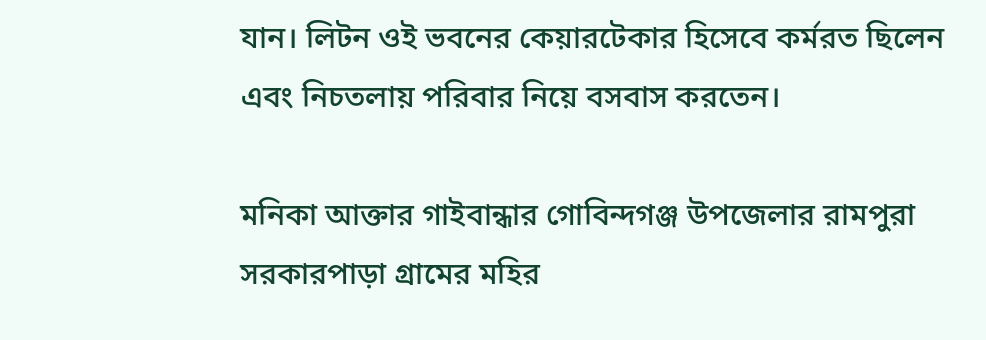যান। লিটন ওই ভবনের কেয়ারটেকার হিসেবে কর্মরত ছিলেন এবং নিচতলায় পরিবার নিয়ে বসবাস করতেন।

মনিকা আক্তার গাইবান্ধার গোবিন্দগঞ্জ উপজেলার রামপুরা সরকারপাড়া গ্রামের মহির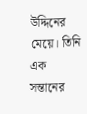উদ্দিনের মেয়ে। তিনি এক সন্তানের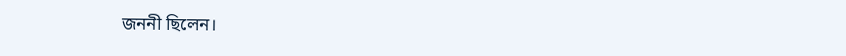জননী ছিলেন।